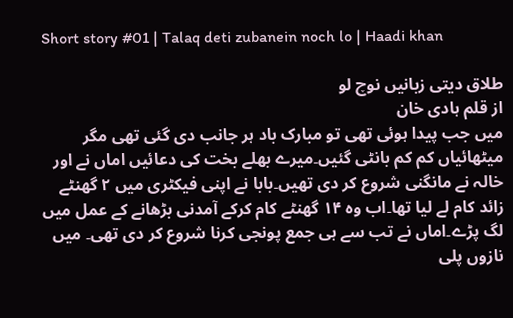Short story #01 | Talaq deti zubanein noch lo | Haadi khan

طلاق دیتی زبانیں نوچ لو
از قلم ہادی خان
میں جب پیدا ہوئی تھی تو مبارک باد ہر جانب دی گئی تھی مگر میٹھائیاں کم کم بانٹی گئیں۔میرے بھلے بخت کی دعائیں اماں نے اور خالہ نے مانگنی شروع کر دی تھیں۔بابا نے اپنی فیکٹری میں ۲ گھنٹے زائد کام لے لیا تھا۔اب وہ ۱۴ گھنٹے کام کرکے آمدنی بڑھانے کے عمل میں لگ پڑے۔اماں نے تب سے ہی جمع پونجی کرنا شروع کر دی تھی۔ میں نازوں پلی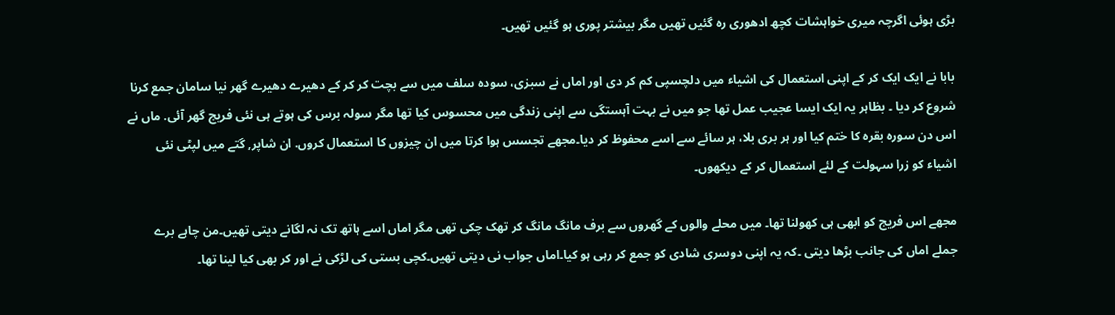بڑی ہوئی اگرچہ میری خواہشات کچھ ادھوری رہ گئیں تھیں مگر بیشتر پوری ہو گئیں تھیں۔

بابا نے ایک ایک کر کے اپنی استعمال کی اشیاء میں دلچسپی کم کر دی اور اماں نے سبزی، سودہ سلف میں سے بچت کر کر کے دھیرے دھیرے گھر نیا سامان جمع کرنا شروع کر دیا ۔ بظاہر یہ ایک ایسا عجیب عمل تھا جو میں نے بہت آہستگی سے اپنی زندگی میں محسوس کیا تھا مگر سولہ برس کی ہوتے ہی نئی فریج گھر آئی. ماں نے اس دن سورہ بقرہ کا ختم کیا اور ہر بری بلا، ہر سائے سے اسے محفوظ کر دیا۔مجھے تجسس ہوا کرتا میں ان چیزوں کا استعمال کروں. ان شاپر, گتے میں لپٹی نئی اشیاء کو زرا سہولت کے لئے استعمال کر کے دیکھوں۔

مجھے اس فریج کو ابھی ہی کھولنا تھا۔ میں محلے والوں کے گھروں سے برف مانگ مانگ کر تھک چکی تھی مگر اماں اسے ہاتھ تک نہ لگانے دیتی تھیں۔من چاہے برے جملے اماں کی جانب بڑھا دیتی ۔کہ یہ اپنی دوسری شادی کو جمع کر رہی ہو کیا۔اماں جواب نی دیتی تھیں۔کچی بستی کی لڑکی نے اور کر بھی کیا لینا تھا۔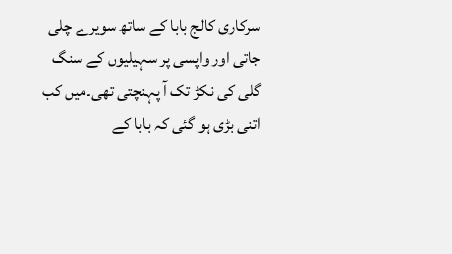سرکاری کالج بابا کے ساتھ سویرے چلی جاتی اور واپسی پر سہیلیوں کے سنگ گلی کی نکڑ تک آ پہنچتی تھی۔میں کب اتنی بڑی ہو گئی کہ بابا کے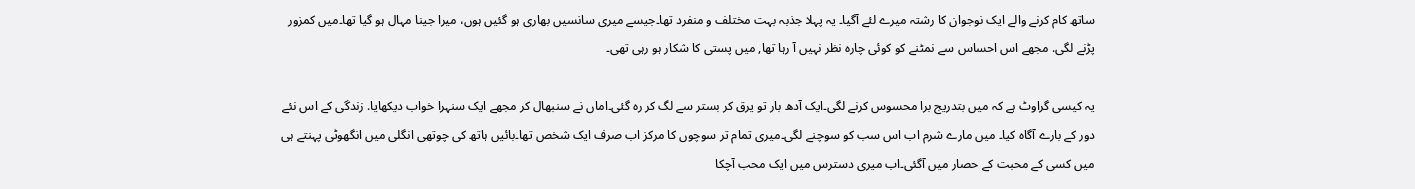ساتھ کام کرنے والے ایک نوجوان کا رشتہ میرے لئے آگیا۔ یہ پہلا جذبہ بہت مختلف و منفرد تھا۔جیسے میری سانسیں بھاری ہو گئیں ہوں، میرا جینا مہال ہو گیا تھا۔میں کمزور پڑنے لگی. مجھے اس احساس سے نمٹنے کو کوئی چارہ نظر نہیں آ رہا تھا, میں پستی کا شکار ہو رہی تھی۔

یہ کیسی گراوٹ ہے کہ میں بتدریج برا محسوس کرنے لگی۔ایک آدھ بار تو یرق کر بستر سے لگ کر رہ گئی۔اماں نے سنبھال کر مجھے ایک سنہرا خواب دیکھایا. زندگی کے اس نئے دور کے بارے آگاہ کیا۔ میں مارے شرم اب اس سب کو سوچنے لگی۔میری تمام تر سوچوں کا مرکز اب صرف ایک شخص تھا۔بائیں ہاتھ کی چوتھی انگلی میں انگھوٹی پہنتے ہی میں کسی کے محبت کے حصار میں آگئی۔اب میری دسترس میں ایک محب آچکا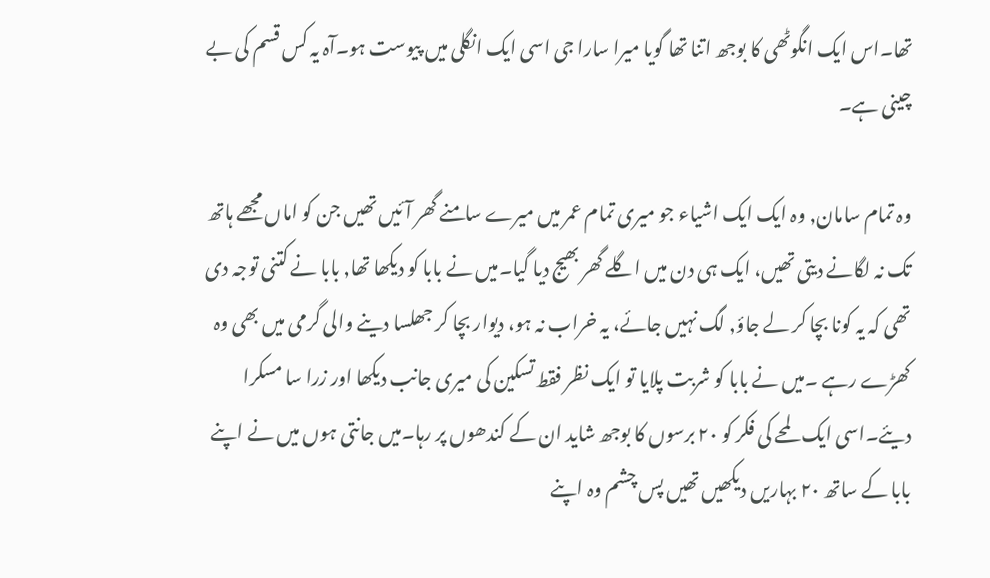تھا۔اس ایک انگوٹھی کا بوجھ اتنا تھا گویا میرا سارا جی اسی ایک انگلی میں پیوست ہو۔آہ یہ کس قسم کی بے چینی ہے۔

وہ تمام سامان, وہ ایک ایک اشیاء جو میری تمام عمر میں میرے سامنے گھر آئیں تھیں جن کو اماں مجھے ہاتھ تک نہ لگانے دیتی تھیں، ایک ہی دن میں اگلے گھر بھیج دیا گیا۔میں نے بابا کو دیکھا تھا, بابا نے کتنی توجہ دی تھی کہ یہ کونا بچا کر لے جاؤ, لگ نہیں جائے، یہ خراب نہ ہو، دیوار بچا کر جھلسا دینے والی گرمی میں بھی وہ کھڑے رہے ۔میں نے بابا کو شربت پلایا تو ایک نظر فقط تسکین کی میری جانب دیکھا اور زرا سا مسکرا دیئے۔اسی ایک لمحے کی فکر کو ۲۰ برسوں کا بوجھ شاید ان کے کندھوں پر رہا۔میں جانتی ہوں میں نے اپنے بابا کے ساتھ ۲۰ بہاریں دیکھیں تھیں پس چشم وہ اپنے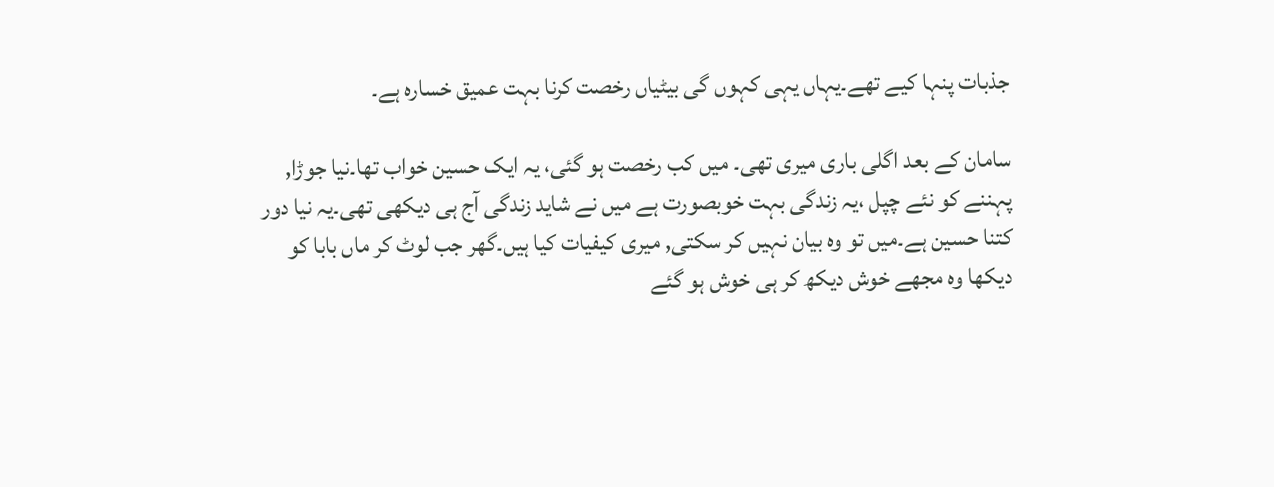جذبات پنہا کیے تھے۔یہاں یہی کہوں گی بیٹیاں رخصت کرنا بہت عمیق خسارہ ہے۔

سامان کے بعد اگلی باری میری تھی۔ میں کب رخصت ہو گئی، یہ ایک حسین خواب تھا۔نیا جوڑا, پہننے کو نئے چپل ،یہ زندگی بہت خوبصورت ہے میں نے شاید زندگی آج ہی دیکھی تھی۔یہ نیا دور کتنا حسین ہے۔میں تو وہ بیان نہیں کر سکتی, میری کیفیات کیا ہیں۔گھر جب لوٹ کر ماں بابا کو دیکھا وہ مجھے خوش دیکھ کر ہی خوش ہو گئے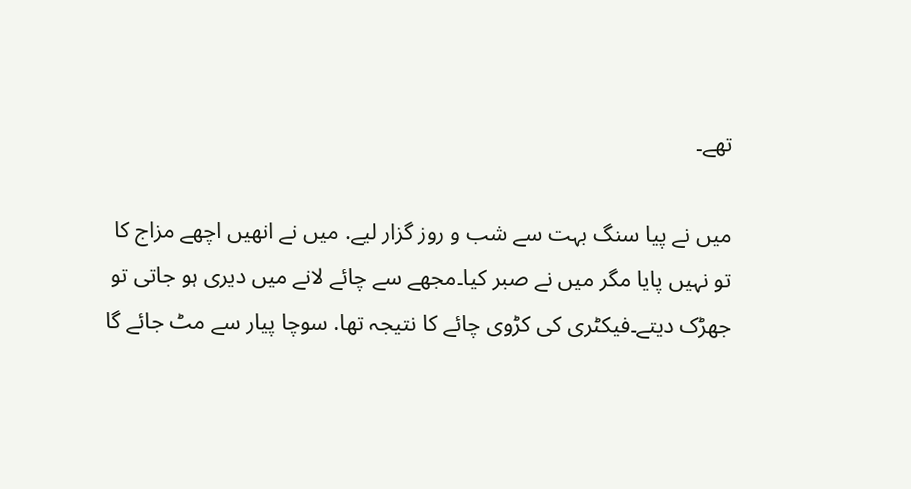تھے۔

میں نے پیا سنگ بہت سے شب و روز گزار لیے. میں نے انھیں اچھے مزاج کا تو نہیں پایا مگر میں نے صبر کیا۔مجھے سے چائے لانے میں دیری ہو جاتی تو جھڑک دیتے۔فیکٹری کی کڑوی چائے کا نتیجہ تھا. سوچا پیار سے مٹ جائے گا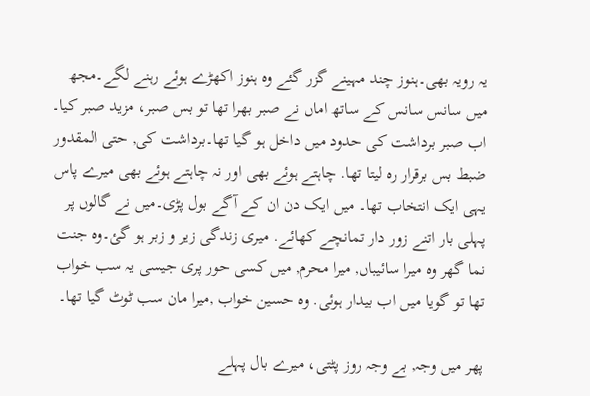یہ رویہ بھی۔ہنوز چند مہینے گزر گئے وہ ہنوز اکھڑے ہوئے رہنے لگے۔مجھ میں سانس سانس کے ساتھ اماں نے صبر بھرا تھا تو بس صبر، مزید صبر کیا۔ اب صبر برداشت کی حدود میں داخل ہو گیا تھا۔برداشت کی, حتی المقدور ضبط بس برقرار رہ لیتا تھا. چاہتے ہوئے بھی اور نہ چاہتے ہوئے بھی میرے پاس یہی ایک انتخاب تھا۔ میں ایک دن ان کے آگے بول پڑی۔میں نے گالوں پر پہلی بار اتنے زور دار تمانچے کھائے. میری زندگی زیر و زبر ہو گئ۔وہ جنت نما گھر وہ میرا سائیباں, میرا محرم, میں کسی حور پری جیسی یہ سب خواب تھا تو گویا میں اب بیدار ہوئی. وہ حسین خواب ,میرا مان سب ٹوٹ گیا تھا۔

پھر میں وجہ, بے وجہ روز پٹتی، میرے بال پہلے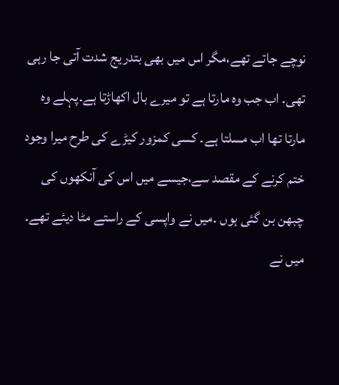نوچے جاتے تھے،مگر اس میں بھی بتدریج شدت آتی جا رہی تھی. اب جب وہ مارتا ہے تو میرے بال اکھاڑتا ہے۔پہلے وہ مارتا تھا اب مسلتا ہے۔ کسی کمزور کیڑے کی طرح میرا وجود ختم کرنے کے مقصد سے،جیسے میں اس کی آنکھوں کی چبھن بن گئی ہوں ۔میں نے واپسی کے راستے مٹا دیئے تھے۔ میں نے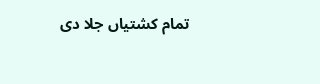تمام کشتیاں جلا دی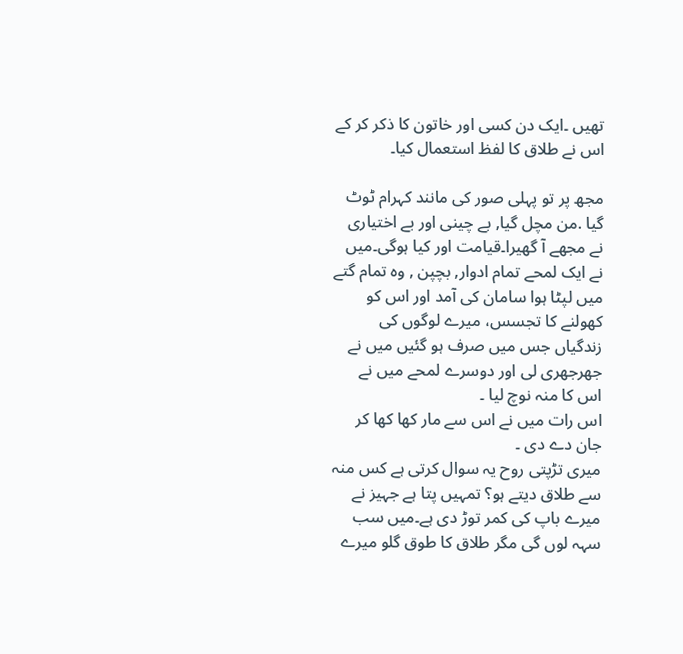تھیں ۔ایک دن کسی اور خاتون کا ذکر کر کے اس نے طلاق کا لفظ استعمال کیا۔

مجھ پر تو پہلی صور کی مانند کہرام ٹوٹ گیا .من مچل گیا, بے چینی اور بے اختیاری نے مجھے آ گھیرا۔قیامت اور کیا ہوگی۔میں نے ایک لمحے تمام ادوار, بچپن , وہ تمام گتے میں لپٹا ہوا سامان کی آمد اور اس کو کھولنے کا تجسس، میرے لوگوں کی زندگیاں جس میں صرف ہو گئیں میں نے جھرجھری لی اور دوسرے لمحے میں نے اس کا منہ نوچ لیا ۔
اس رات میں نے اس سے مار کھا کھا کر جان دے دی ۔
میری تڑپتی روح یہ سوال کرتی ہے کس منہ سے طلاق دیتے ہو؟ تمہیں پتا ہے جہیز نے میرے باپ کی کمر توڑ دی ہے۔میں سب سہہ لوں گی مگر طلاق کا طوق گلو میرے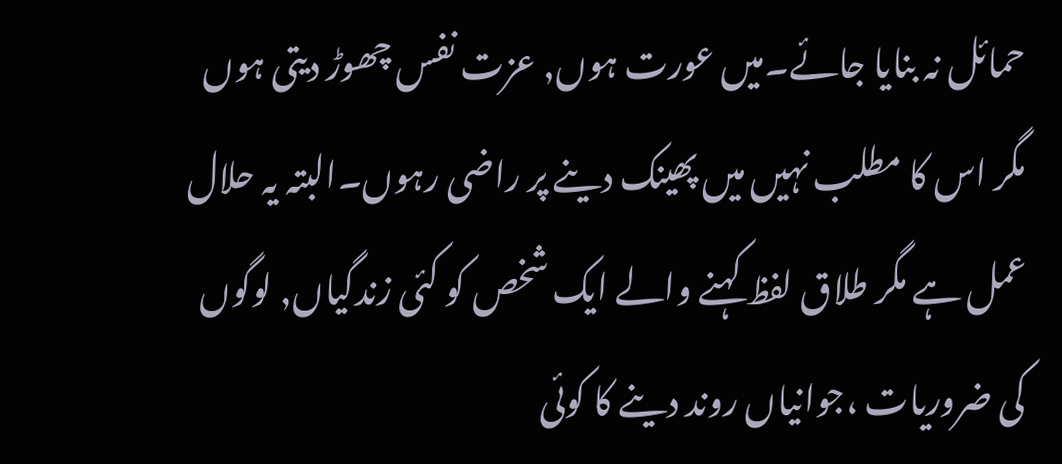حمائل نہ بنایا جائے۔میں عورت ہوں, عزت نفس چھوڑ دیتی ہوں مگر اس کا مطلب نہیں میں پھینک دینے پر راضی رہوں۔البتہ یہ حلال عمل ہے مگر طلاق لفظ کہنے والے ایک شخص کو کئی زندگیاں, لوگوں کی ضروریات ،جوانیاں روند دینے کا کوئی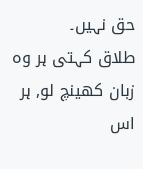حق نہیں۔
طلاق کہتی ہر وہ زبان کھینچ لو, ہر اس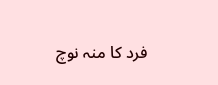فرد کا منہ نوچ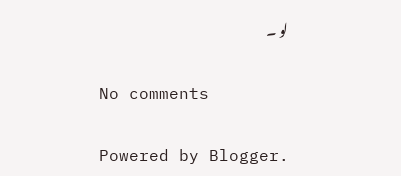لو ۔

No comments

Powered by Blogger.